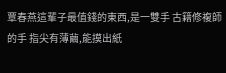覃春燕這輩子最值錢的東西,是一雙手 古籍修複師的手 指尖有薄繭,能摸出紙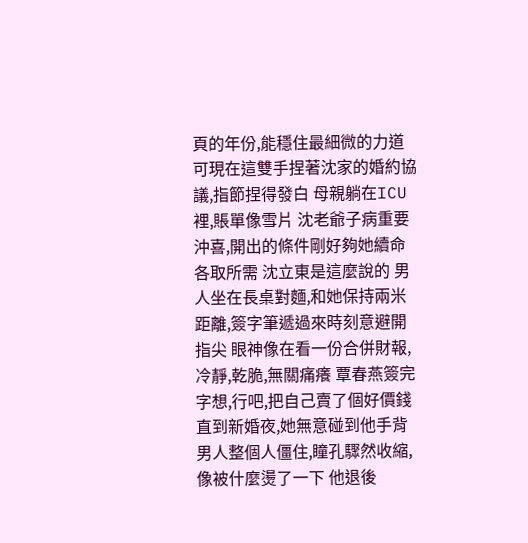頁的年份,能穩住最細微的力道 可現在這雙手捏著沈家的婚約協議,指節捏得發白 母親躺在ICU裡,賬單像雪片 沈老爺子病重要沖喜,開出的條件剛好夠她續命 各取所需 沈立東是這麼說的 男人坐在長桌對麵,和她保持兩米距離,簽字筆遞過來時刻意避開指尖 眼神像在看一份合併財報,冷靜,乾脆,無關痛癢 覃春燕簽完字想,行吧,把自己賣了個好價錢 直到新婚夜,她無意碰到他手背 男人整個人僵住,瞳孔驟然收縮,像被什麼燙了一下 他退後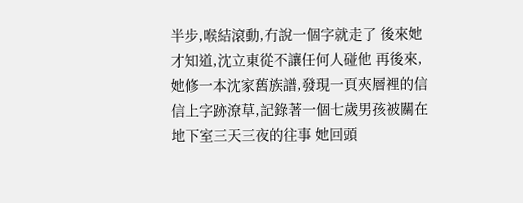半步,喉結滾動,冇說一個字就走了 後來她才知道,沈立東從不讓任何人碰他 再後來,她修一本沈家舊族譜,發現一頁夾層裡的信 信上字跡潦草,記錄著一個七歲男孩被關在地下室三天三夜的往事 她回頭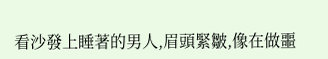看沙發上睡著的男人,眉頭緊皺,像在做噩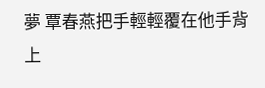夢 覃春燕把手輕輕覆在他手背上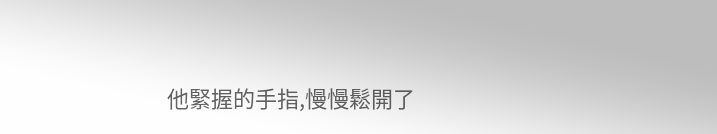他緊握的手指,慢慢鬆開了